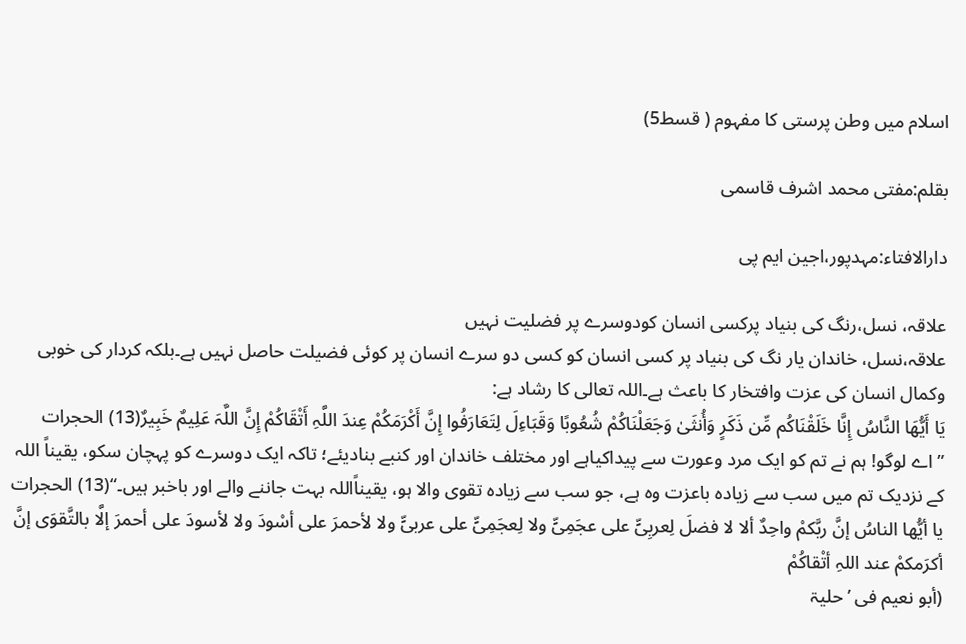اسلام میں وطن پرستی کا مفہوم ( قسط5)

بقلم:مفتی محمد اشرف قاسمی

دارالافتاء:مہدپور،اجین ایم پی

علاقہ، نسل،رنگ کی بنیاد پرکسی انسان کودوسرے پر فضلیت نہیں
علاقہ،نسل، خاندان یار نگ کی بنیاد پر کسی انسان کو کسی دو سرے انسان پر کوئی فضیلت حاصل نہیں ہے۔بلکہ کردار کی خوبی وکمال انسان کی عزت وافتخار کا باعث ہے۔اللہ تعالی کا رشاد ہے:
یَا أَیُّھَا النَّاسُ إِنَّا خَلَقْنَاکُم مِّن ذَکَرٍ وَأُنثَیٰ وَجَعَلْنَاکُمْ شُعُوبًا وَقَبَاءِلَ لِتَعَارَفُوا إِنَّ أَکْرَمَکُمْ عِندَ اللَّہِ أَتْقَاکُمْ إِنَّ اللَّہَ عَلِیمٌ خَبِیرٌ(13) الحجرات
”اے لوگو! ہم نے تم کو ایک مرد وعورت سے پیداکیاہے اور مختلف خاندان اور کنبے بنادیئے؛ تاکہ ایک دوسرے کو پہچان سکو، یقیناً اللہ کے نزدیک تم میں سب سے زیادہ باعزت وہ ہے، جو سب سے زیادہ تقوی والا ہو، یقیناًاللہ بہت جاننے والے اور باخبر ہیں۔“(13) الحجرات
یا أیُّھا الناسُ إنَّ ربَّکمْ واحِدٌ ألا لا فضلَ لِعربِیٍّ علی عجَمِیٍّ ولا لِعجَمِیٍّ علی عربیٍّ ولا لأحمرَ علی أسْودَ ولا لأسودَ علی أحمرَ إلَّا بالتَّقوَی إنَّ أکرَمکمْ عند اللہِ أتْقاکُمْ
(أبو نعیم فی ’حلیۃ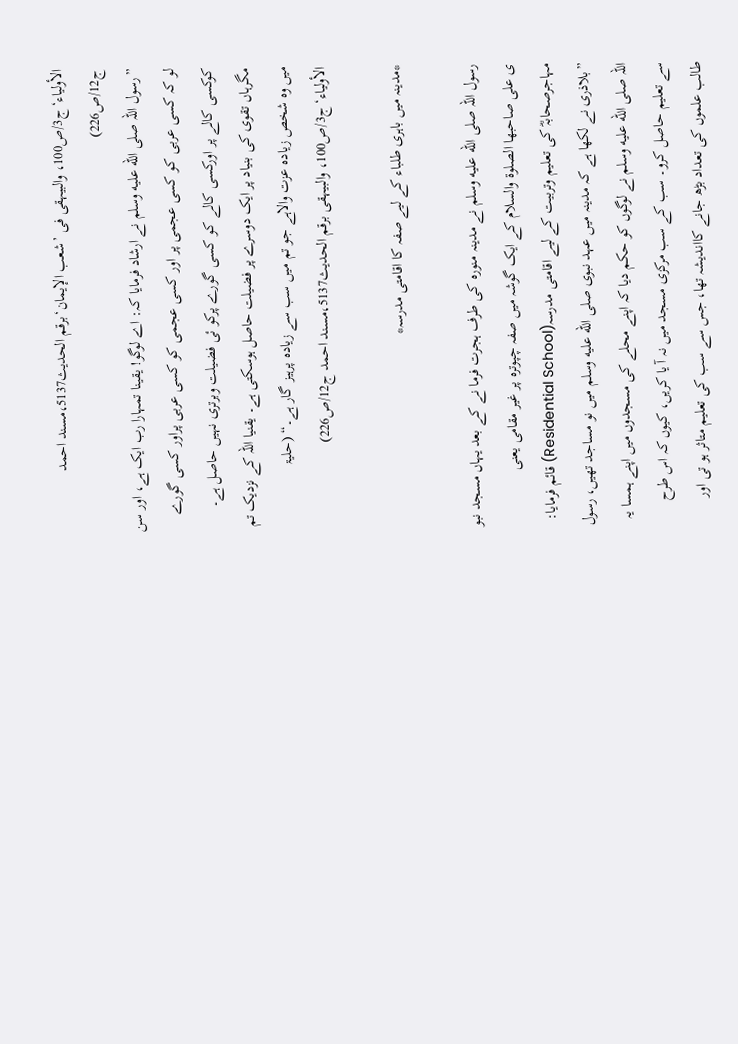الأولیاء‘ج3/ص100، والبیہقی فی ’شعب الإیمان‘برقم الحدیث5137،مسند احمد ج12/ص226)
”رسول اللہ صلى الله عليه وسلم نے ارشاد فرمایا کہ: اے لوگو! یقینا تمہارا رب ایک ہے، اور سن لو کہ کسی عربی کو کسی عجمی پر اور کسی عجمی کو کسی عربی پراور کسی گورے کوکسی کالے پر اورکسی کالے کو کسی گورے پرکو ئی فضیلت وبرتری نہیں حاصل ہے۔ مگرہاں تقوی کی بنیاد پر ایک دوسرے پر فضیلت حاصل ہوسکتی ہے۔ یقنیا اللہ کے نزدیک تم میں وہ شخص زیادہ عزت والاہے جو تم میں سب سے زیادہ پرہیز گار ہے۔“ (حلیۃ الأولیاء‘ج3/ص100، والبیہقی برقم الحدیث5137،مسند احمد ج12/ص226)

*مدینہ میں باہری طلباء کے لیے صفہ کا اقامتی مدرسہ*

رسول اللہ صلى الله عليه وسلم نے مدینہ منورہ کی طرف ہجرت فرما نے کے بعد یہاں مسجد نبو ی علی صاحبھا الصلوۃ والسلام کے ایک گوشہ میں صفہ چپوترہ پر غیر مقامی یعنی مہاجرصحابہؓ کی تعلیم وتربیت کے لیے اقامتی مدرسہ(Residential School) قائم فرمایا:
”بلاذری نے لکھا ہے کہ مدینہ میں عہد نبوی صلى الله عليه وسلم میں نو مساجد تھیں، رسول اللہ صلى الله عليه وسلم نے لوگوں کو حکم دیا کہ اپنے محلے کی مسجدوں میں اپنے ہمسا یہ سے تعلیم حاصل کرو۔ سب کے سب مرکزی مسجد میں نہ آ یا کریں، کیوں کہ اس طرح طالب علموں کی تعداد بڑھ جانے کااندیشہ تھا، جس سے سب کی تعلیم متاثر ہو تی اور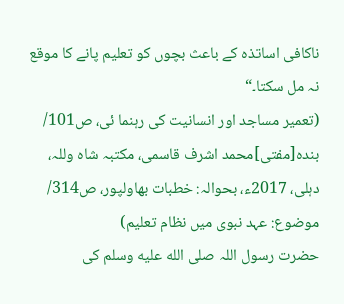ناکافی اساتذہ کے باعث بچوں کو تعلیم پانے کا موقع نہ مل سکتا۔“
(تعمیر مساجد اور انسانیت کی رہنما ئی، ص101/ بندہ[مفتی]محمد اشرف قاسمی، مکتبہ شاہ وللہ، دہلی، 2017ء، بحوالہ: خطبات بھاولپور، ص314/ موضوع: عہد نبوی میں نظام تعلیم)
حضرت رسول اللہ صلى الله عليه وسلم کی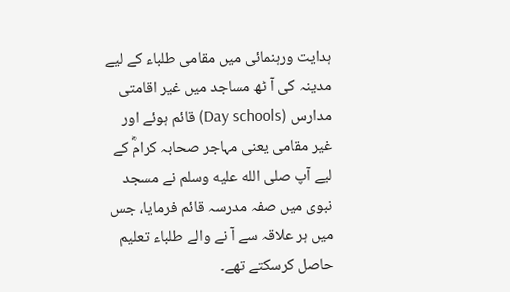ہدایت ورہنمائی میں مقامی طلباء کے لیے مدینہ کی آ ٹھ مساجد میں غیر اقامتی مدارس (Day schools) قائم ہوئے اور غیر مقامی یعنی مہاجر صحابہ کرامؓ کے لیے آپ صلى الله عليه وسلم نے مسجد نبوی میں صفہ مدرسہ قائم فرمایا، جس میں ہر علاقہ سے آ نے والے طلباء تعلیم حاصل کرسکتے تھے۔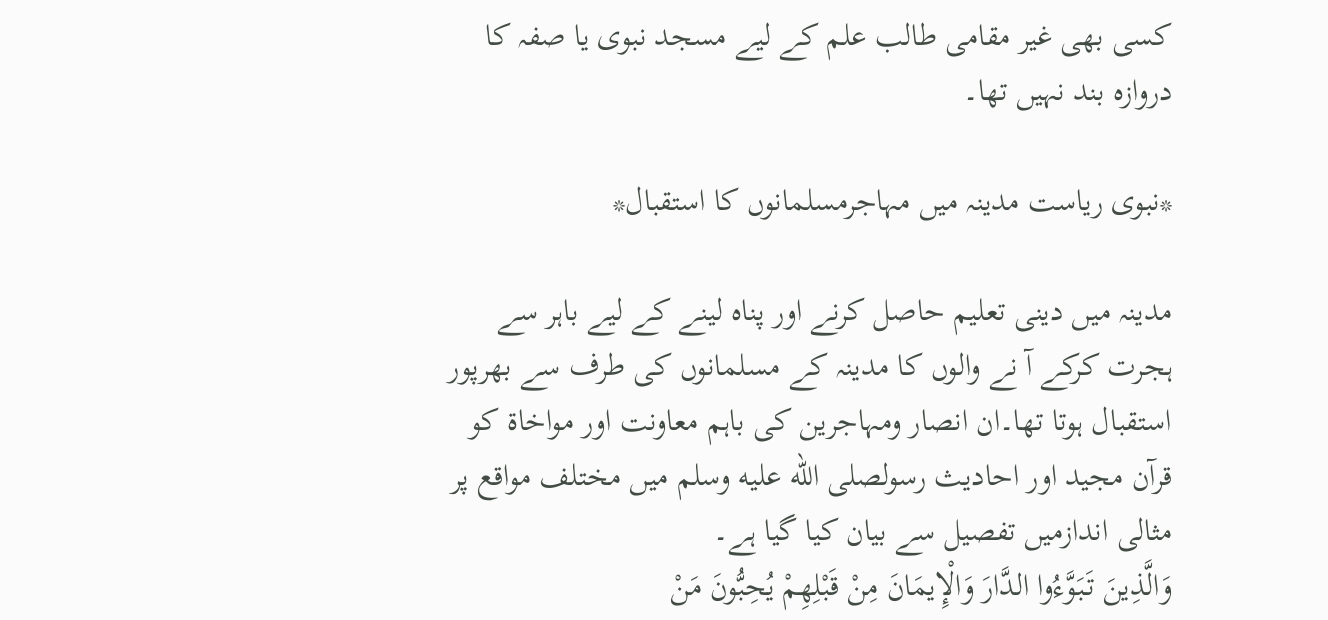کسی بھی غیر مقامی طالب علم کے لیے مسجد نبوی یا صفہ کا دروازہ بند نہیں تھا۔

*نبوی ریاست مدینہ میں مہاجرمسلمانوں کا استقبال*

مدینہ میں دینی تعلیم حاصل کرنے اور پناہ لینے کے لیے باہر سے ہجرت کرکے آ نے والوں کا مدینہ کے مسلمانوں کی طرف سے بھرپور استقبال ہوتا تھا۔ان انصار ومہاجرین کی باہم معاونت اور مواخاۃ کو قرآن مجید اور احادیث رسولصلى الله عليه وسلم میں مختلف مواقع پر مثالی اندازمیں تفصیل سے بیان کیا گیا ہے۔
وَالَّذِینَ تَبَوَّءُوا الدَّارَ وَالْإِیمَانَ مِنْ قَبْلِھِمْ یُحِبُّونَ مَنْ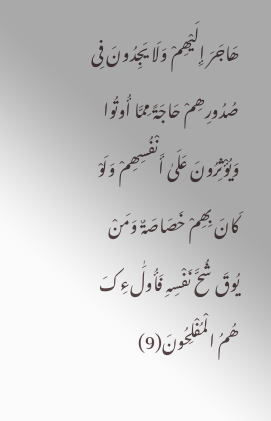ھَاجَرَ إِلَیْھِمْ وَلَا یَجِدُونَ فِی صُدُورِھِمْ حَاجَۃً مِمَّا أُوتُوا وَیُؤْثِرُونَ عَلَیٰ أَنْفُسِھِمْ وَلَوْ کَانَ بِھِمْ خَصَاصَۃٌ وَمَنْ یُوقَ شُحَّ نَفْسِہِ فَأُولَٰءِکَ ھُمُ الْمُفْلِحُونَ(9)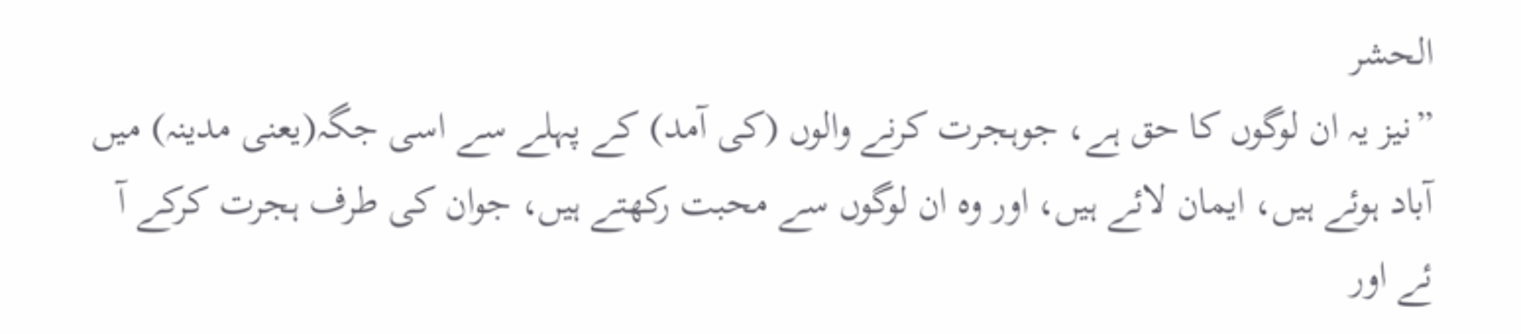الحشر
”نیز یہ ان لوگوں کا حق ہے، جوہجرت کرنے والوں (کی آمد) کے پہلے سے اسی جگہ(یعنی مدینہ) میں آباد ہوئے ہیں، ایمان لائے ہیں، اور وہ ان لوگوں سے محبت رکھتے ہیں، جوان کی طرف ہجرت کرکے آ ئے اور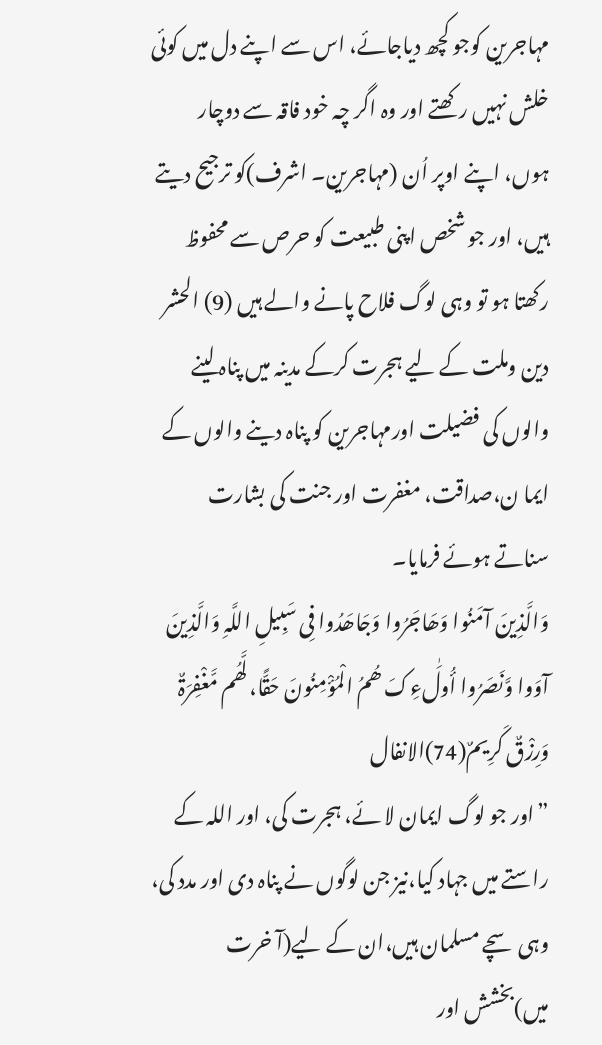مہاجرین کوجو کچھ دیاجائے، اس سے اپنے دل میں کوئی خلش نہیں رکھتے اور وہ اگر چہ خود فاقہ سے دوچار ہوں، اپنے اوپر اُن (مہاجرین۔ اشرف)کو ترجیح دیتے ہیں، اور جو شخص اپنی طبیعت کو حرص سے محفوظ رکھتا ہو تو وہی لوگ فلاح پانے والے ہیں (9) الحشر
دین وملت کے لیے ہجرت کرکے مدینہ میں پناہ لینے والوں کی فضیلت اورمہاجرین کو پناہ دینے والوں کے ایما ن،صداقت، مغفرت اور جنت کی بشارت سناتے ہوئے فرمایا۔
وَالَّذِینَ آمَنُوا وَھَاجَرُوا وَجَاھَدُوا فِی سَبِیلِ اللَّہِ وَالَّذِینَ آوَوا وَّنَصَرُوا أُولَٰءِکَ ھُمُ الْمُؤْمِنُونَ حَقًّا، لَّھُم مَّغْفِرَۃٌ وَرِزْقٌ کَرِیمٌ(74)الانفال
”اور جو لوگ ایمان لا ئے، ہجرت کی، اور اللہ کے راستے میں جہاد کیا،نیز جن لوگوں نے پناہ دی اور مدد کی، وہی سچے مسلمان ہیں،ان کے لیے(آ خرت میں)بخشش اور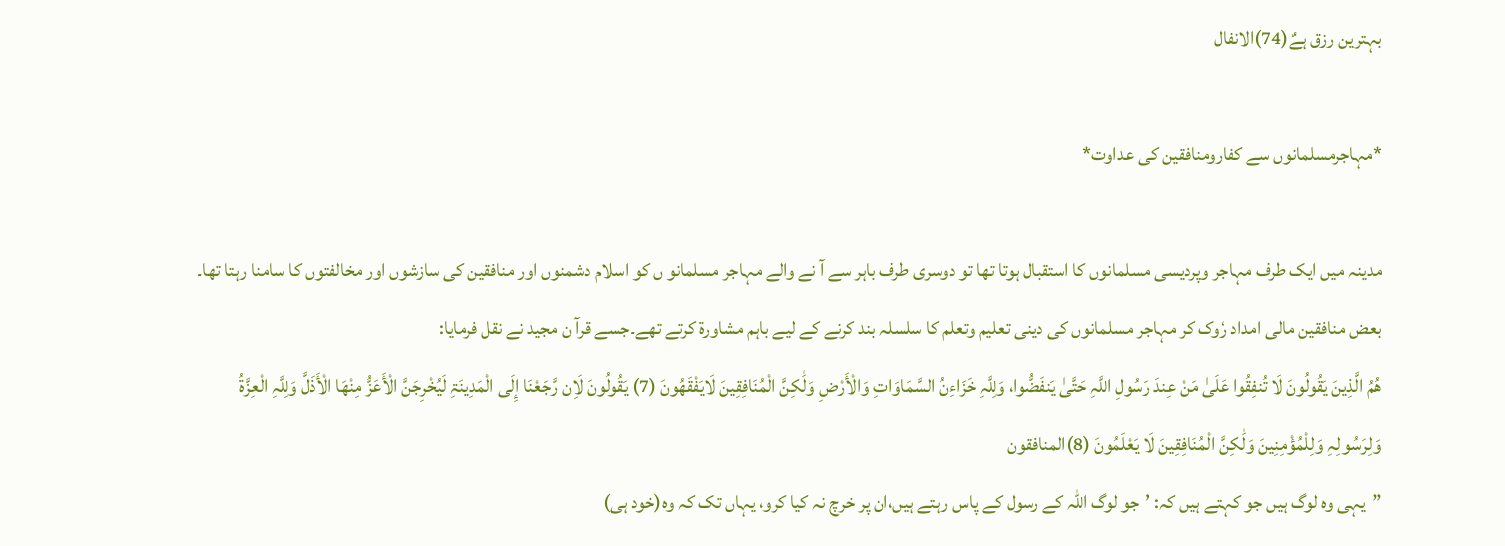بہترین رزق ہےٌ(74)الانفال

*مہاجرمسلمانوں سے کفارومنافقین کی عداوت*

مدینہ میں ایک طرف مہاجر وپردیسی مسلمانوں کا استقبال ہوتا تھا تو دوسری طرف باہر سے آ نے والے مہاجر مسلمانو ں کو اسلام دشمنوں اور منافقین کی سازشوں اور مخالفتوں کا سامنا رہتا تھا۔ بعض منافقین مالی امداد رٗوک کر مہاجر مسلمانوں کی دینی تعلیم وتعلم کا سلسلہ بند کرنے کے لیے باہم مشاورۃ کرتے تھے۔جسے قرآ ن مجید نے نقل فرمایا:
ھُمُ الَّذِینَ یَقُولُونَ لَا تُنفِقُوا عَلَیٰ مَنْ عِندَ رَسُولِ اللَّہِ حَتَّیٰ یَنفَضُّوا، وَلِلَّہِ خَزَاءِنُ السَّمَاوَاتِ وَالْأَرْضِ وَلَٰکِنَّ الْمُنَافِقِینَ لَایَفْقَھُونَ (7) یَقُولُونَ لَاِن رَّجَعْنَا إِلَی الْمَدِینَۃِ لَیُخْرِجَنَّ الْأَعَزُّ مِنْھَا الْأَذَلَّ وَلِلَّہِ الْعِزَّۃُ وَلِرَسُولِہِ وَلِلْمُؤْمِنِینَ وَلَٰکِنَّ الْمُنَافِقِینَ لَا یَعْلَمُونَ (8)المنافقون
”یہی وہ لوگ ہیں جو کہتے ہیں کہ: ’جو لوگ اللہ کے رسول کے پاس رہتے ہیں،ان پر خرچ نہ کیا کرو، یہاں تک کہ وہ(خود ہی)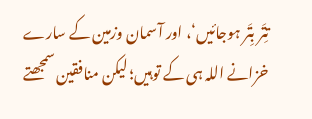تِتَر بِتَر ہوجائیں‘، اور آسمان وزمین کے سارے خزانے اللہ ہی کے توہیں؛ لیکن منافقین سمجھتے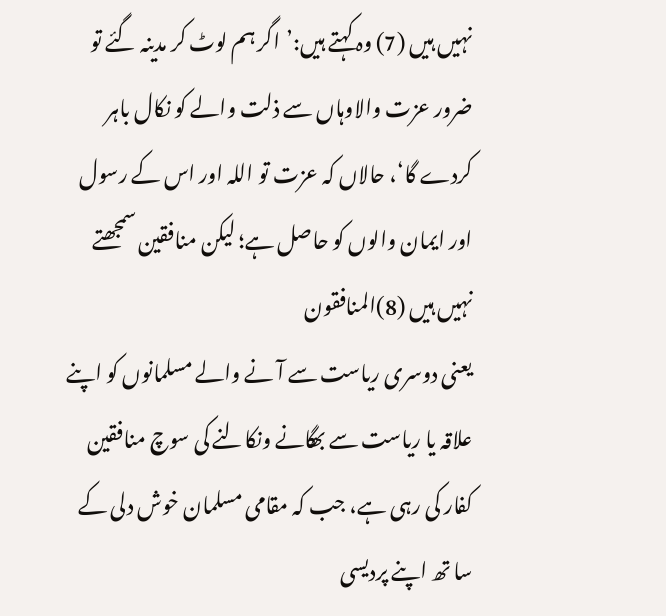نہیں ہیں (7) وہ کہتے ہیں:’اگر ہم لوٹ کر مدینہ گئے تو ضرور عزت والاوہاں سے ذلت والے کو نکال باہر کردے گا‘، حالاں کہ عزت تو اللہ اور اس کے رسول اور ایمان والوں کو حاصل ہے؛ لیکن منافقین سمجھتے نہیں ہیں (8)المنافقون
یعنی دوسری ریاست سے آ نے والے مسلمانوں کو اپنے علاقہ یا ریاست سے بھگانے ونکالنے کی سوچ منافقین کفار کی رہی ہے، جب کہ مقامی مسلمان خوش دلی کے سا تھ اپنے پردیسی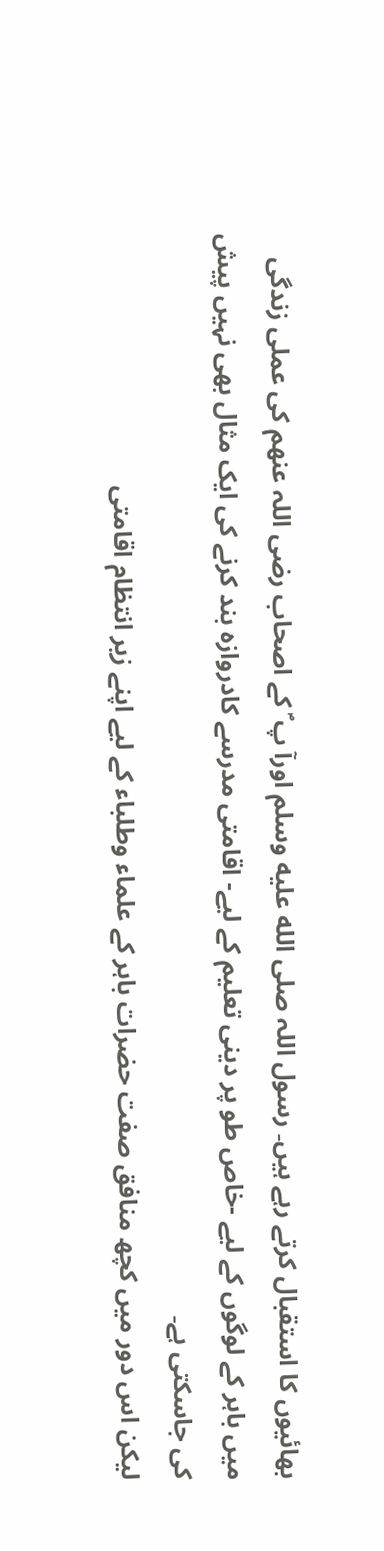بھائیوں کا استقبال کرتے رہے ہیں۔ رسول اللہ صلى الله عليه وسلم اورآ پ ؐ کے اصحاب رضی اللہ عنھم کی عملی زندگی میں باہر کے لوگوں کے لیے -خاص طو پر دینی تعلیم کے لیے- اقامتی مدرسے کادروازہ بند کرنے کی ایک مثال بھی نہیں پیش کی جاسکتی ہے۔
لیکن اس دور میں کچھ منافق صفت حضرات باہر کے علماء وطلباء کے لیے اپنے زیر انتظام اقامتی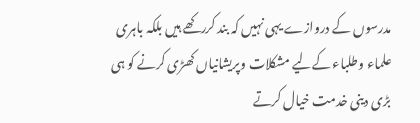مدرسوں کے دروازے یہی نہیں کہ بند کررکھے ہیں بلکہ باہری علماء وطلباء کےلیے مشکلات وپریشانیاں کھڑی کرنے کو ہی بڑی دینی خدمت خیال کرتے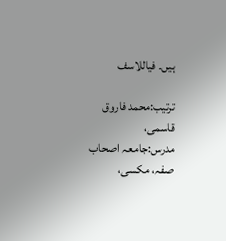ہیں۔ فیاللاسف

ترتیب:محمد فاروق قاسمی،
مدرس:جامعہ اصحاب صفہ، مکسی،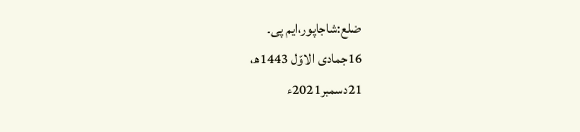ضلع:شاجاپور،ایم پی۔
16جمادی الاوّل 1443ھ،
21دسمبر2021ء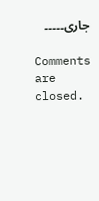جاری۔۔۔۔۔

Comments are closed.